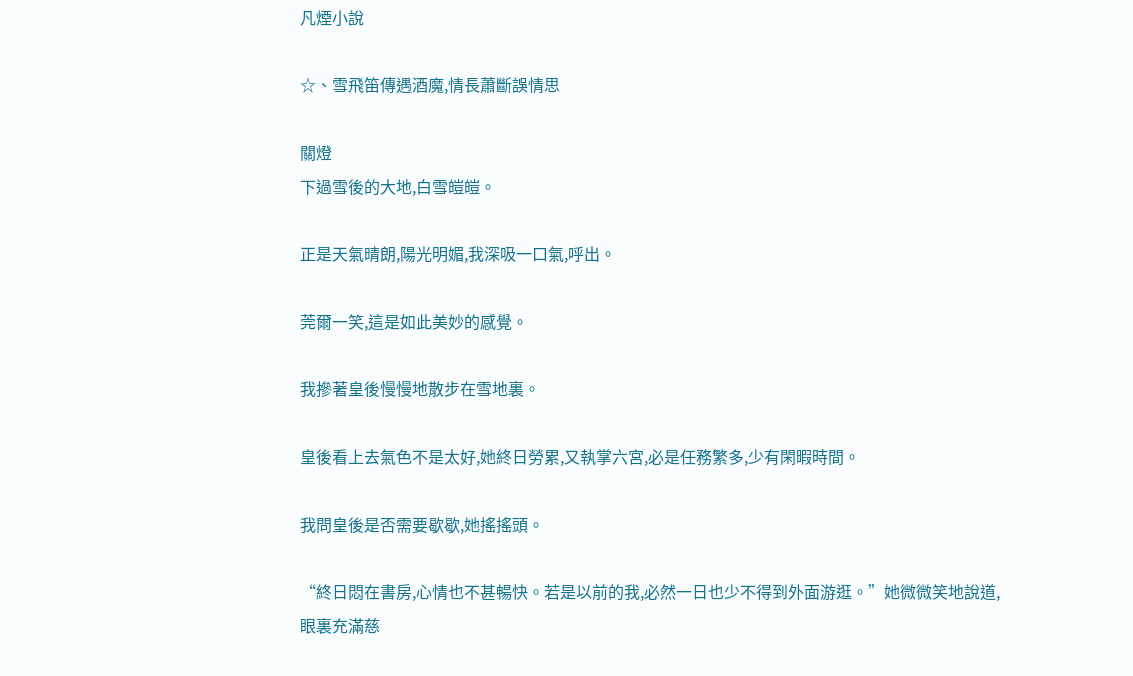凡煙小說

☆、雪飛笛傳遇酒魔,情長蕭斷誤情思

關燈
下過雪後的大地,白雪皚皚。

正是天氣晴朗,陽光明媚,我深吸一口氣,呼出。

莞爾一笑,這是如此美妙的感覺。

我摻著皇後慢慢地散步在雪地裏。

皇後看上去氣色不是太好,她終日勞累,又執掌六宮,必是任務繁多,少有閑暇時間。

我問皇後是否需要歇歇,她搖搖頭。

“終日悶在書房,心情也不甚暢快。若是以前的我,必然一日也少不得到外面游逛。”她微微笑地說道,眼裏充滿慈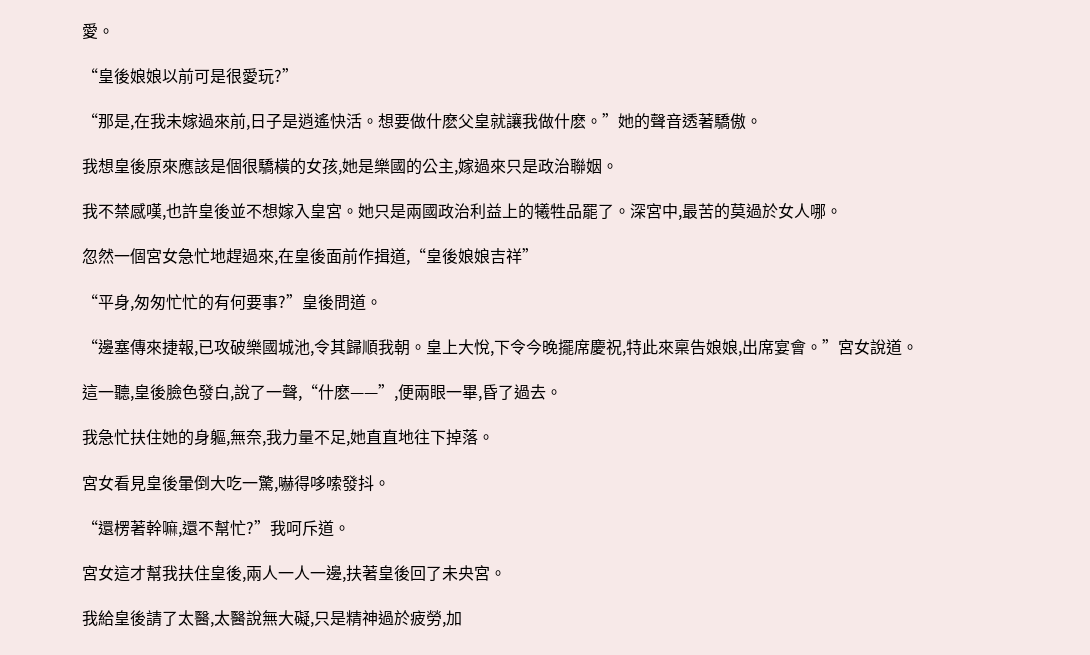愛。

“皇後娘娘以前可是很愛玩?”

“那是,在我未嫁過來前,日子是逍遙快活。想要做什麽父皇就讓我做什麽。”她的聲音透著驕傲。

我想皇後原來應該是個很驕橫的女孩,她是樂國的公主,嫁過來只是政治聯姻。

我不禁感嘆,也許皇後並不想嫁入皇宮。她只是兩國政治利益上的犧牲品罷了。深宮中,最苦的莫過於女人哪。

忽然一個宮女急忙地趕過來,在皇後面前作揖道,“皇後娘娘吉祥”

“平身,匆匆忙忙的有何要事?”皇後問道。

“邊塞傳來捷報,已攻破樂國城池,令其歸順我朝。皇上大悅,下令今晚擺席慶祝,特此來稟告娘娘,出席宴會。”宮女說道。

這一聽,皇後臉色發白,說了一聲,“什麽——”,便兩眼一畢,昏了過去。

我急忙扶住她的身軀,無奈,我力量不足,她直直地往下掉落。

宮女看見皇後暈倒大吃一驚,嚇得哆嗦發抖。

“還楞著幹嘛,還不幫忙?”我呵斥道。

宮女這才幫我扶住皇後,兩人一人一邊,扶著皇後回了未央宮。

我給皇後請了太醫,太醫說無大礙,只是精神過於疲勞,加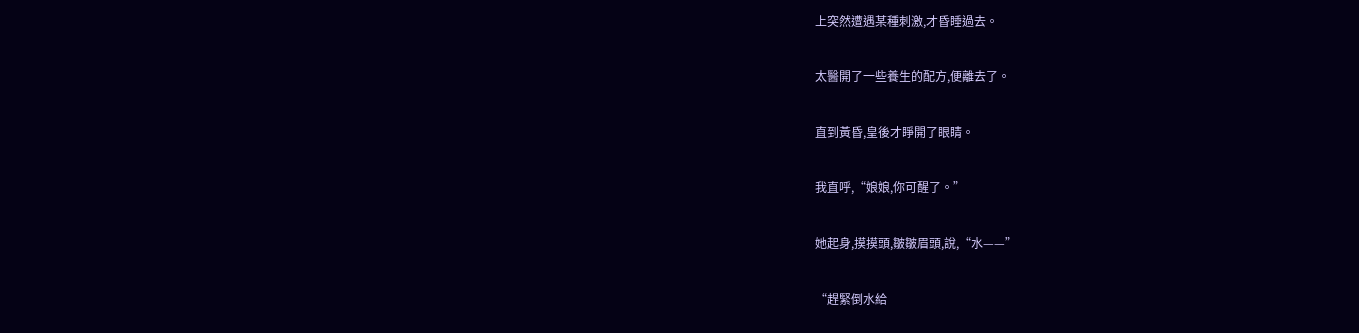上突然遭遇某種刺激,才昏睡過去。

太醫開了一些養生的配方,便離去了。

直到黃昏,皇後才睜開了眼睛。

我直呼,“娘娘,你可醒了。”

她起身,摸摸頭,皺皺眉頭,說,“水——”

“趕緊倒水給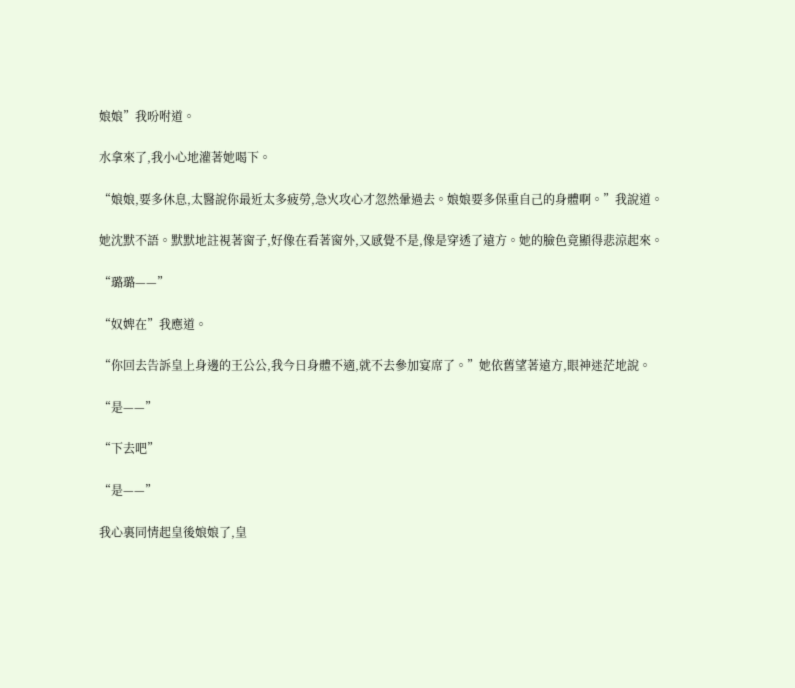娘娘”我吩咐道。

水拿來了,我小心地灌著她喝下。

“娘娘,要多休息,太醫說你最近太多疲勞,急火攻心才忽然暈過去。娘娘要多保重自己的身體啊。”我說道。

她沈默不語。默默地註視著窗子,好像在看著窗外,又感覺不是,像是穿透了遠方。她的臉色竟顯得悲涼起來。

“璐璐——”

“奴婢在”我應道。

“你回去告訴皇上身邊的王公公,我今日身體不適,就不去參加宴席了。”她依舊望著遠方,眼神迷茫地說。

“是——”

“下去吧”

“是——”

我心裏同情起皇後娘娘了,皇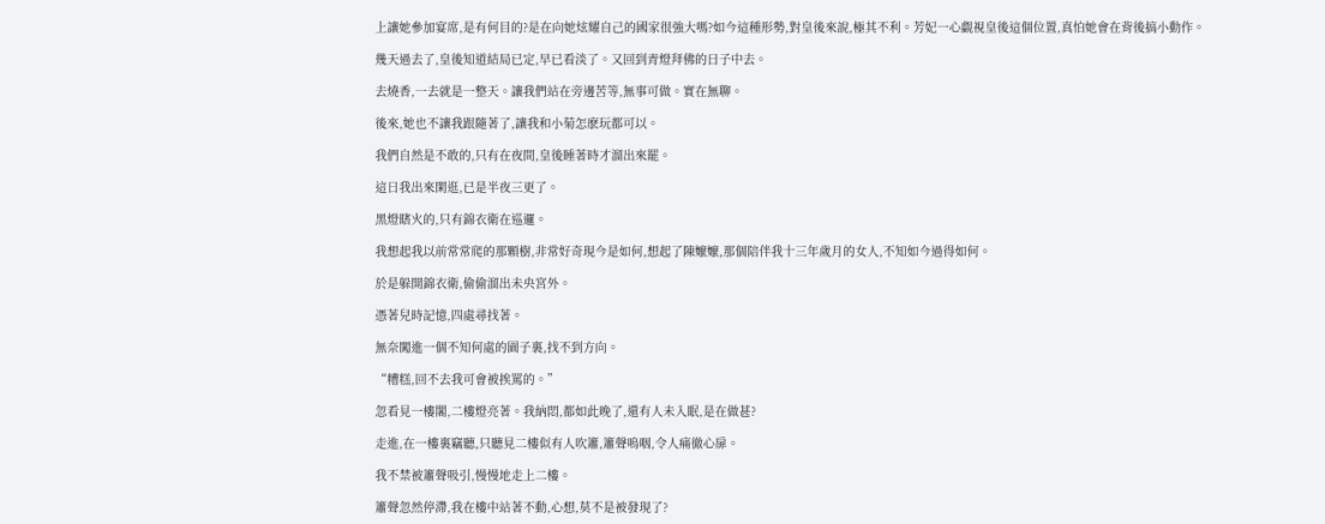上讓她參加宴席,是有何目的?是在向她炫耀自己的國家很強大嗎?如今這種形勢,對皇後來說,極其不利。芳妃一心覷視皇後這個位置,真怕她會在背後搞小動作。

幾天過去了,皇後知道結局已定,早已看淡了。又回到青燈拜佛的日子中去。

去燒香,一去就是一整天。讓我們站在旁邊苦等,無事可做。實在無聊。

後來,她也不讓我跟隨著了,讓我和小菊怎麽玩都可以。

我們自然是不敢的,只有在夜間,皇後睡著時才溜出來罷。

這日我出來閑逛,已是半夜三更了。

黑燈瞎火的,只有錦衣衛在巡邏。

我想起我以前常常爬的那顆樹,非常好奇現今是如何,想起了陳嬤嬤,那個陪伴我十三年歲月的女人,不知如今過得如何。

於是躲開錦衣衛,偷偷溜出未央宮外。

憑著兒時記憶,四處尋找著。

無奈闖進一個不知何處的園子裏,找不到方向。

“糟糕,回不去我可會被挨罵的。”

忽看見一樓閣,二樓燈亮著。我納悶,都如此晚了,還有人未入眠,是在做甚?

走進,在一樓裏竊聽,只聽見二樓似有人吹簫,簫聲嗚咽,令人痛徹心扉。

我不禁被簫聲吸引,慢慢地走上二樓。

簫聲忽然停滯,我在樓中站著不動,心想,莫不是被發現了?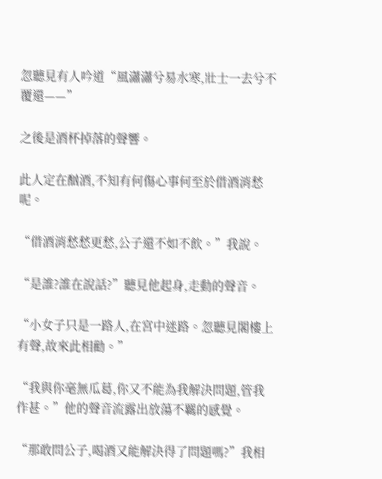忽聽見有人吟道“風瀟瀟兮易水寒,壯士一去兮不覆還——”

之後是酒杯掉落的聲響。

此人定在酗酒,不知有何傷心事何至於借酒消愁呢。

“借酒消愁愁更愁,公子還不如不飲。”我說。

“是誰?誰在說話?”聽見他起身,走動的聲音。

“小女子只是一路人,在宮中迷路。忽聽見閣樓上有聲,故來此相勸。”

“我與你毫無瓜葛,你又不能為我解決問題,管我作甚。”他的聲音流露出放蕩不羈的感覺。

“那敢問公子,喝酒又能解決得了問題嗎?”我相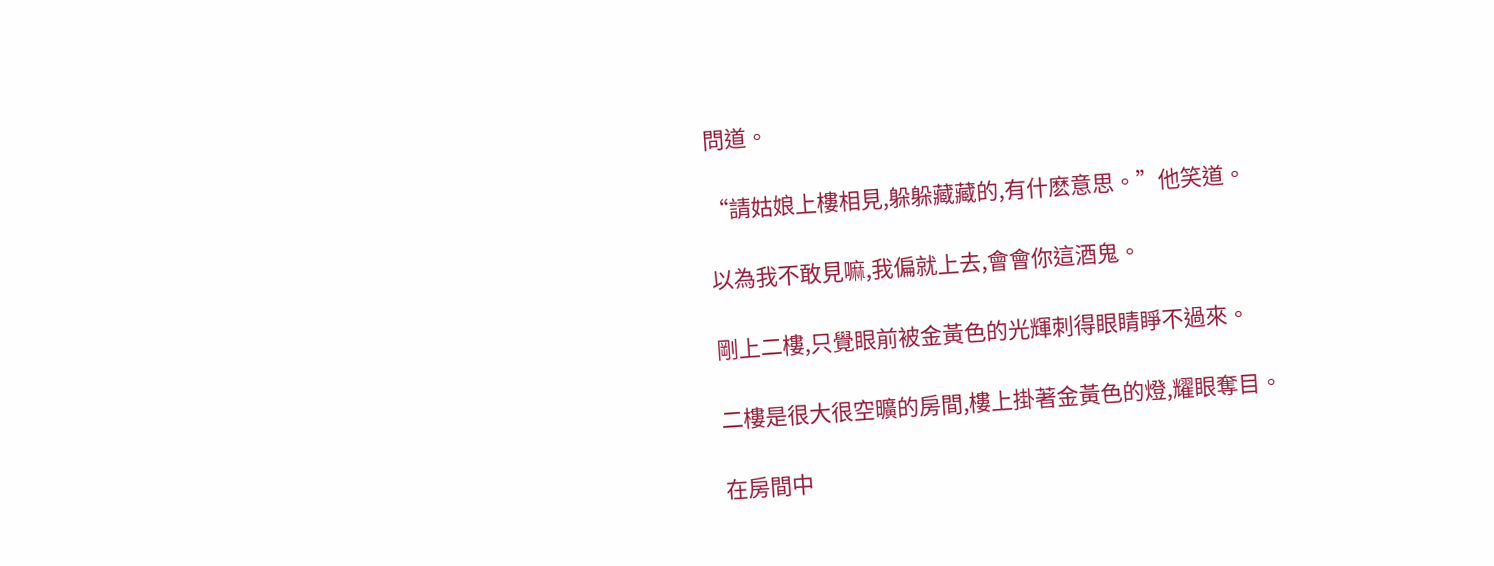問道。

“請姑娘上樓相見,躲躲藏藏的,有什麽意思。”他笑道。

以為我不敢見嘛,我偏就上去,會會你這酒鬼。

剛上二樓,只覺眼前被金黃色的光輝刺得眼睛睜不過來。

二樓是很大很空曠的房間,樓上掛著金黃色的燈,耀眼奪目。

在房間中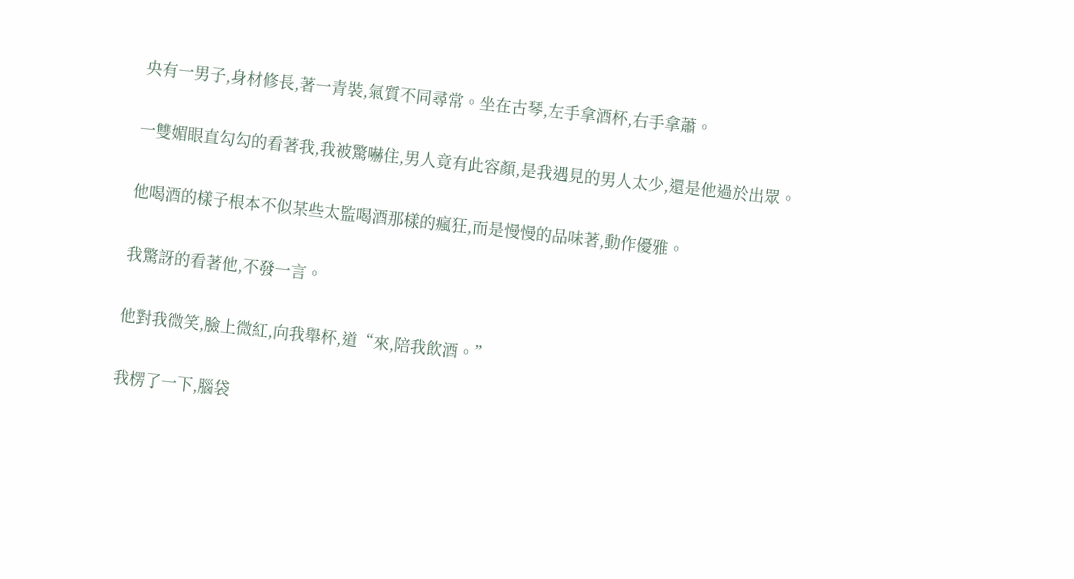央有一男子,身材修長,著一青裝,氣質不同尋常。坐在古琴,左手拿酒杯,右手拿蕭。

一雙媚眼直勾勾的看著我,我被驚嚇住,男人竟有此容顏,是我遇見的男人太少,還是他過於出眾。

他喝酒的樣子根本不似某些太監喝酒那樣的瘋狂,而是慢慢的品味著,動作優雅。

我驚訝的看著他,不發一言。

他對我微笑,臉上微紅,向我舉杯,道“來,陪我飲酒。”

我楞了一下,腦袋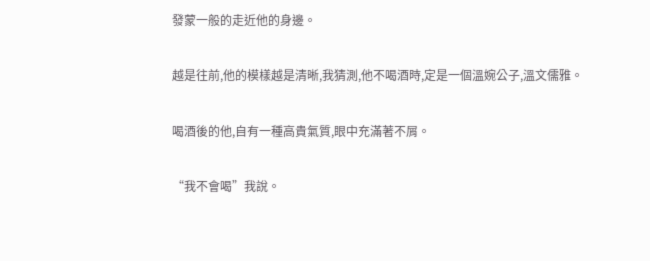發蒙一般的走近他的身邊。

越是往前,他的模樣越是清晰,我猜測,他不喝酒時,定是一個溫婉公子,溫文儒雅。

喝酒後的他,自有一種高貴氣質,眼中充滿著不屑。

“我不會喝”我說。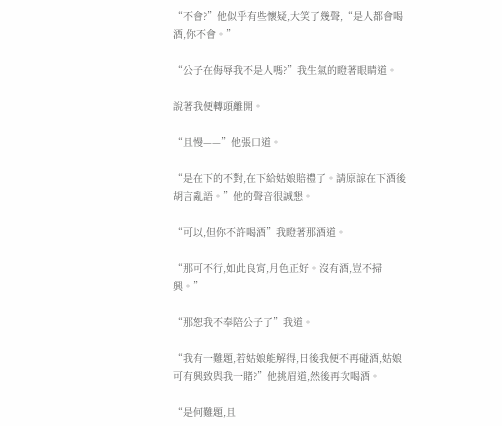“不會?”他似乎有些懷疑,大笑了幾聲,“是人都會喝酒,你不會。”

“公子在侮辱我不是人嗎?”我生氣的瞪著眼睛道。

說著我便轉頭離開。

“且慢——”他張口道。

“是在下的不對,在下給姑娘賠禮了。請原諒在下酒後胡言亂語。”他的聲音很誠懇。

“可以,但你不許喝酒”我瞪著那酒道。

“那可不行,如此良宵,月色正好。沒有酒,豈不掃興。”

“那恕我不奉陪公子了”我道。

“我有一難題,若姑娘能解得,日後我便不再碰酒,姑娘可有興致與我一賭?”他挑眉道,然後再次喝酒。

“是何難題,且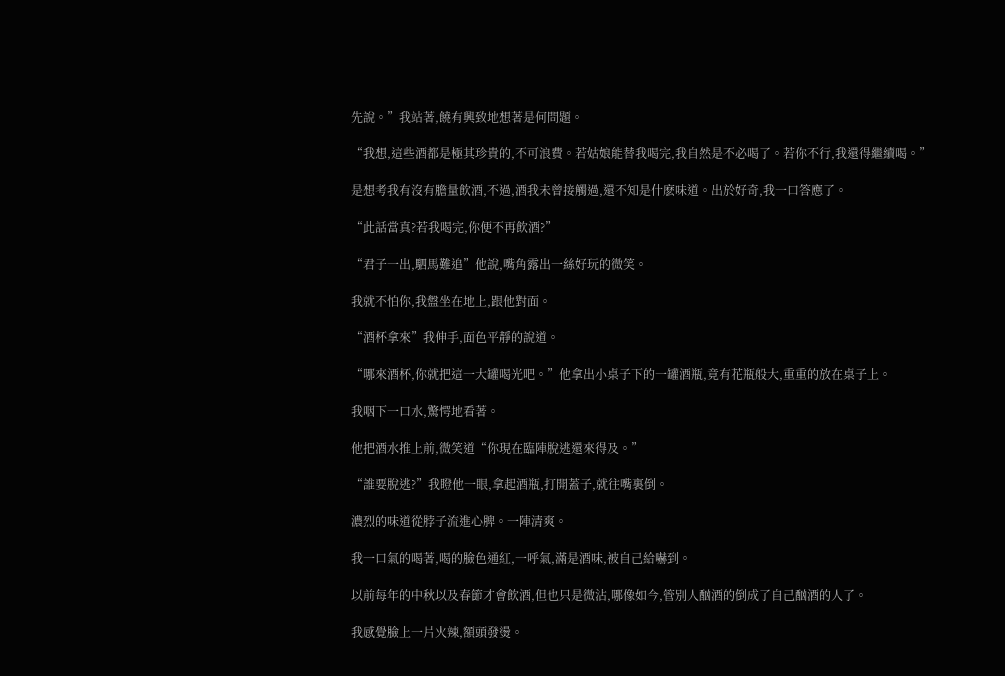先說。”我站著,饒有興致地想著是何問題。

“我想,這些酒都是極其珍貴的,不可浪費。若姑娘能替我喝完,我自然是不必喝了。若你不行,我還得繼續喝。”

是想考我有沒有膽量飲酒,不過,酒我未曾接觸過,還不知是什麽味道。出於好奇,我一口答應了。

“此話當真?若我喝完,你便不再飲酒?”

“君子一出,駟馬難追”他說,嘴角露出一絲好玩的微笑。

我就不怕你,我盤坐在地上,跟他對面。

“酒杯拿來”我伸手,面色平靜的說道。

“哪來酒杯,你就把這一大罐喝光吧。”他拿出小桌子下的一罐酒瓶,竟有花瓶般大,重重的放在桌子上。

我咽下一口水,驚愕地看著。

他把酒水推上前,微笑道“你現在臨陣脫逃還來得及。”

“誰要脫逃?”我瞪他一眼,拿起酒瓶,打開蓋子,就往嘴裏倒。

濃烈的味道從脖子流進心脾。一陣清爽。

我一口氣的喝著,喝的臉色通紅,一呼氣,滿是酒味,被自己給嚇到。

以前每年的中秋以及春節才會飲酒,但也只是微沾,哪像如今,管別人酗酒的倒成了自己酗酒的人了。

我感覺臉上一片火辣,額頭發燙。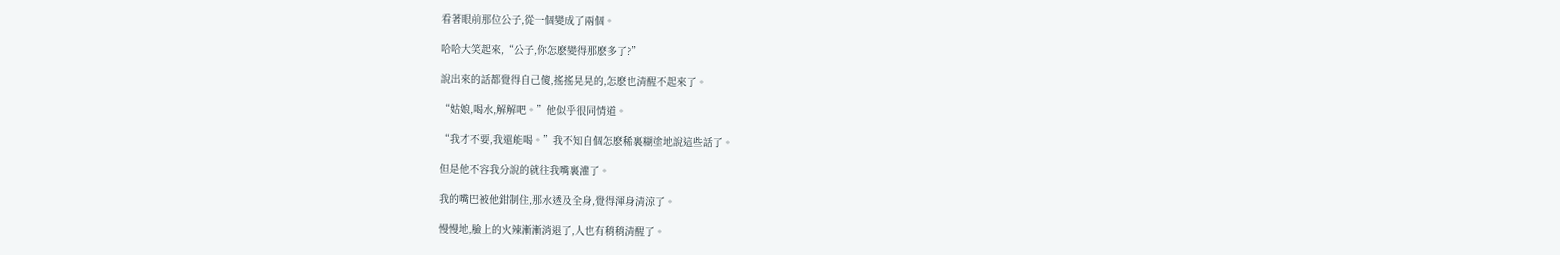看著眼前那位公子,從一個變成了兩個。

哈哈大笑起來,“公子,你怎麽變得那麽多了?”

說出來的話都覺得自己傻,搖搖晃晃的,怎麽也清醒不起來了。

“姑娘,喝水,解解吧。”他似乎很同情道。

“我才不要,我還能喝。”我不知自個怎麽稀裏糊塗地說這些話了。

但是他不容我分說的就往我嘴裏灌了。

我的嘴巴被他鉗制住,那水透及全身,覺得渾身清涼了。

慢慢地,臉上的火辣漸漸消退了,人也有稍稍清醒了。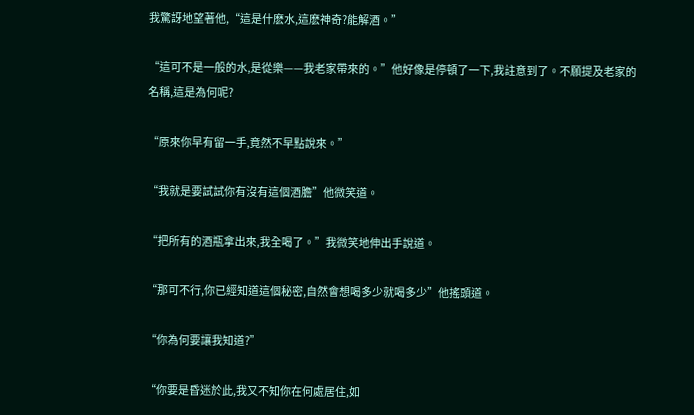我驚訝地望著他,“這是什麽水,這麽神奇?能解酒。”

“這可不是一般的水,是從樂——我老家帶來的。”他好像是停頓了一下,我註意到了。不願提及老家的名稱,這是為何呢?

“原來你早有留一手,竟然不早點說來。”

“我就是要試試你有沒有這個酒膽”他微笑道。

“把所有的酒瓶拿出來,我全喝了。”我微笑地伸出手說道。

“那可不行,你已經知道這個秘密,自然會想喝多少就喝多少”他搖頭道。

“你為何要讓我知道?”

“你要是昏迷於此,我又不知你在何處居住,如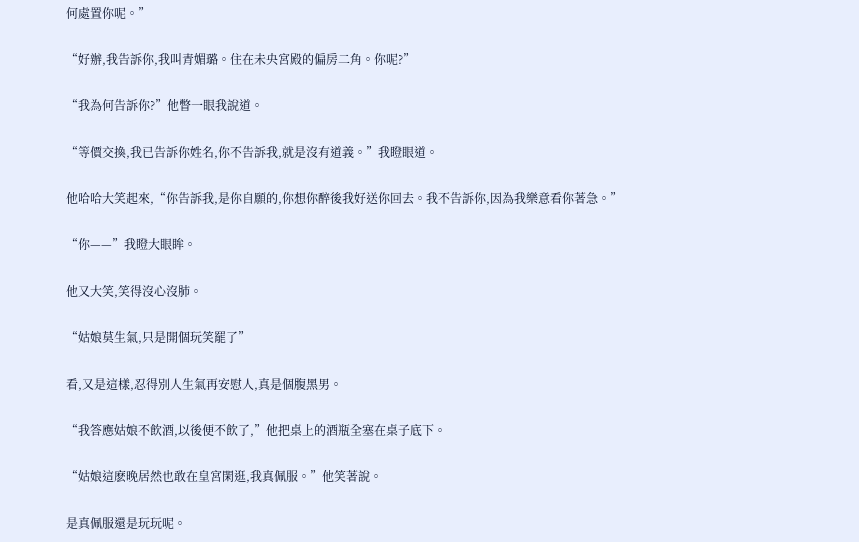何處置你呢。”

“好辦,我告訴你,我叫青媚璐。住在未央宮殿的偏房二角。你呢?”

“我為何告訴你?”他瞥一眼我說道。

“等價交換,我已告訴你姓名,你不告訴我,就是沒有道義。”我瞪眼道。

他哈哈大笑起來,“你告訴我,是你自願的,你想你醉後我好送你回去。我不告訴你,因為我樂意看你著急。”

“你——”我瞪大眼眸。

他又大笑,笑得沒心沒肺。

“姑娘莫生氣,只是開個玩笑罷了”

看,又是這樣,忍得別人生氣再安慰人,真是個腹黑男。

“我答應姑娘不飲酒,以後便不飲了,”他把桌上的酒瓶全塞在桌子底下。

“姑娘這麽晚居然也敢在皇宮閑逛,我真佩服。”他笑著說。

是真佩服還是玩玩呢。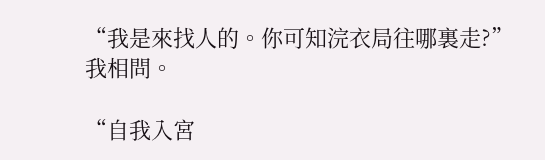“我是來找人的。你可知浣衣局往哪裏走?”我相問。

“自我入宮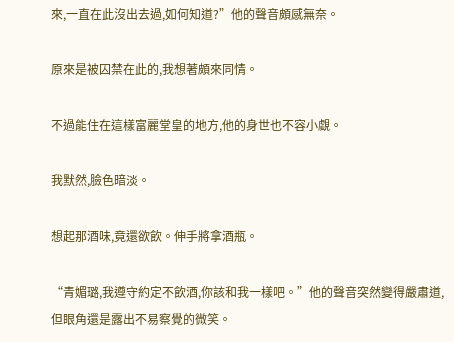來,一直在此沒出去過,如何知道?”他的聲音頗感無奈。

原來是被囚禁在此的,我想著頗來同情。

不過能住在這樣富麗堂皇的地方,他的身世也不容小覷。

我默然,臉色暗淡。

想起那酒味,竟還欲飲。伸手將拿酒瓶。

“青媚璐,我遵守約定不飲酒,你該和我一樣吧。”他的聲音突然變得嚴肅道,但眼角還是露出不易察覺的微笑。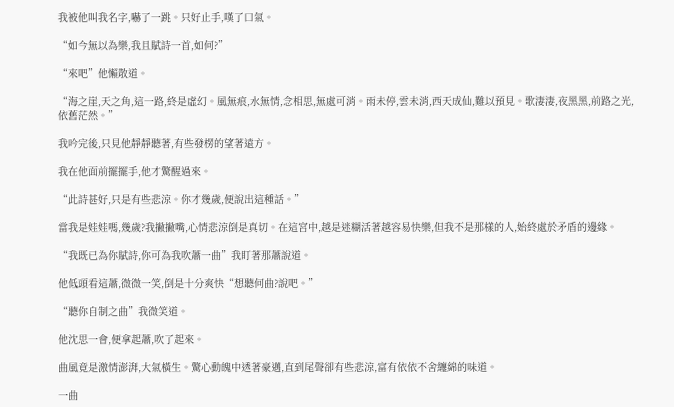我被他叫我名字,嚇了一跳。只好止手,嘆了口氣。

“如今無以為樂,我且賦詩一首,如何?”

“來吧”他懶散道。

“海之崖,天之角,這一路,終是虛幻。風無痕,水無情,念相思,無處可消。雨未停,雲未消,西天成仙,難以預見。歌淒淒,夜黑黑,前路之光,依舊茫然。”

我吟完後,只見他靜靜聽著,有些發楞的望著遠方。

我在他面前擺擺手,他才驚醒過來。

“此詩甚好,只是有些悲涼。你才幾歲,便說出這種話。”

當我是娃娃嗎,幾歲?我撇撇嘴,心情悲涼倒是真切。在這宮中,越是迷糊活著越容易快樂,但我不是那樣的人,始終處於矛盾的邊緣。

“我既已為你賦詩,你可為我吹蕭一曲”我盯著那蕭說道。

他低頭看這蕭,微微一笑,倒是十分爽快“想聽何曲?說吧。”

“聽你自制之曲”我微笑道。

他沈思一會,便拿起蕭,吹了起來。

曲風竟是激情澎湃,大氣橫生。驚心動魄中透著豪邁,直到尾聲卻有些悲涼,富有依依不舍纏綿的味道。

一曲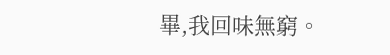畢,我回味無窮。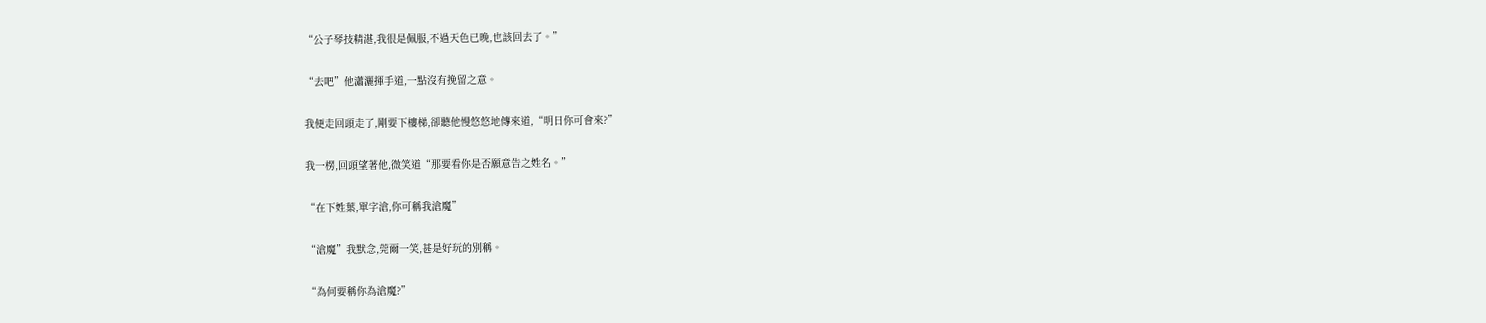“公子琴技精湛,我很是佩服,不過天色已晚,也該回去了。”

“去吧”他瀟灑揮手道,一點沒有挽留之意。

我便走回頭走了,剛要下樓梯,卻聽他慢悠悠地傳來道,“明日你可會來?”

我一楞,回頭望著他,微笑道“那要看你是否願意告之姓名。”

“在下姓葉,單字滄,你可稱我滄魔”

“滄魔”我默念,莞爾一笑,甚是好玩的別稱。

“為何要稱你為滄魔?”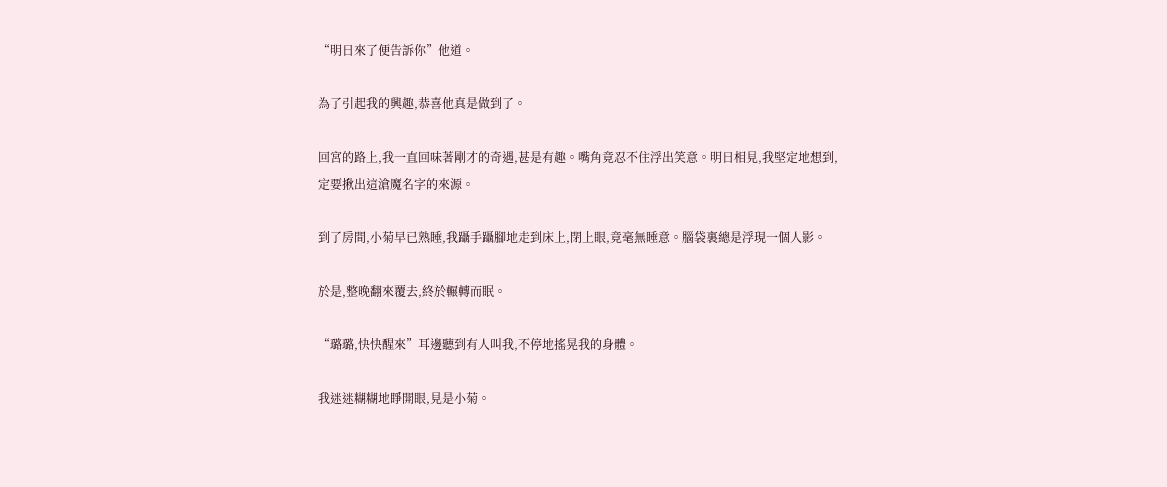“明日來了便告訴你”他道。

為了引起我的興趣,恭喜他真是做到了。

回宮的路上,我一直回味著剛才的奇遇,甚是有趣。嘴角竟忍不住浮出笑意。明日相見,我堅定地想到,定要揪出這滄魔名字的來源。

到了房間,小菊早已熟睡,我躡手躡腳地走到床上,閉上眼,竟毫無睡意。腦袋裏總是浮現一個人影。

於是,整晚翻來覆去,終於輾轉而眠。

“璐璐,快快醒來”耳邊聽到有人叫我,不停地搖晃我的身體。

我迷迷糊糊地睜開眼,見是小菊。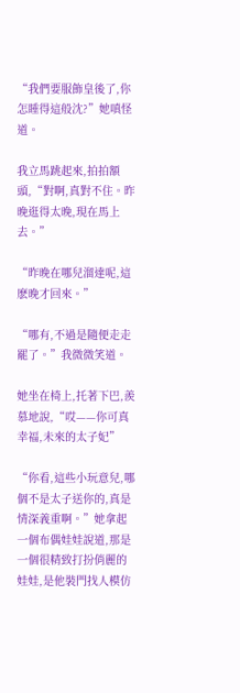“我們要服飾皇後了,你怎睡得這般沈?”她嗔怪道。

我立馬跳起來,拍拍額頭,“對啊,真對不住。昨晚逛得太晚,現在馬上去。”

“昨晚在哪兒溜達呢,這麽晚才回來。”

“哪有,不過是隨便走走罷了。”我微微笑道。

她坐在椅上,托著下巴,羨慕地說,“哎——你可真幸福,未來的太子妃”

“你看,這些小玩意兒,哪個不是太子送你的,真是情深義重啊。”她拿起一個布偶娃娃說道,那是一個很精致打扮俏麗的娃娃,是他裝門找人模仿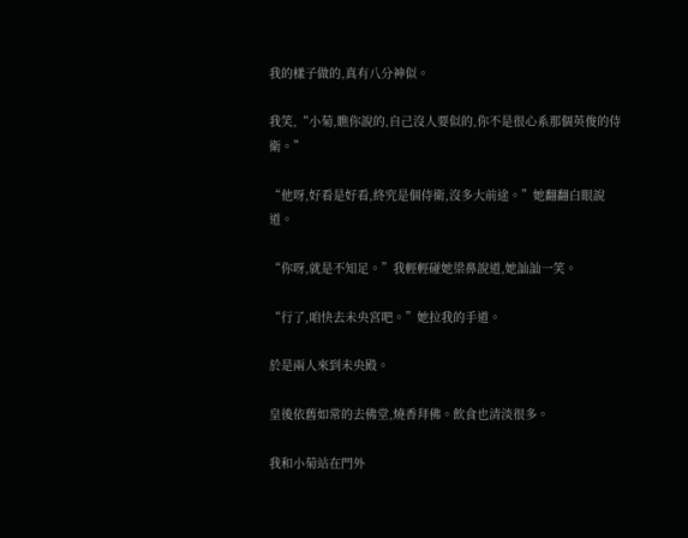我的樣子做的,真有八分神似。

我笑,“小菊,瞧你說的,自己沒人要似的,你不是很心系那個英俊的侍衛。”

“他呀,好看是好看,終究是個侍衛,沒多大前途。”她翻翻白眼說道。

“你呀,就是不知足。”我輕輕碰她梁鼻說道,她訕訕一笑。

“行了,咱快去未央宮吧。”她拉我的手道。

於是兩人來到未央殿。

皇後依舊如常的去佛堂,燒香拜佛。飲食也清淡很多。

我和小菊站在門外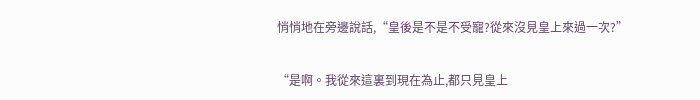悄悄地在旁邊說話,“皇後是不是不受寵?從來沒見皇上來過一次?”

“是啊。我從來這裏到現在為止,都只見皇上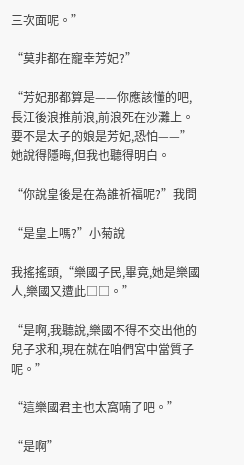三次面呢。”

“莫非都在寵幸芳妃?”

“芳妃那都算是——你應該懂的吧,長江後浪推前浪,前浪死在沙灘上。要不是太子的娘是芳妃,恐怕——”她說得隱晦,但我也聽得明白。

“你說皇後是在為誰祈福呢?”我問

“是皇上嗎?”小菊說

我搖搖頭,“樂國子民,畢竟,她是樂國人,樂國又遭此□□。”

“是啊,我聽說,樂國不得不交出他的兒子求和,現在就在咱們宮中當質子呢。”

“這樂國君主也太窩喃了吧。”

“是啊”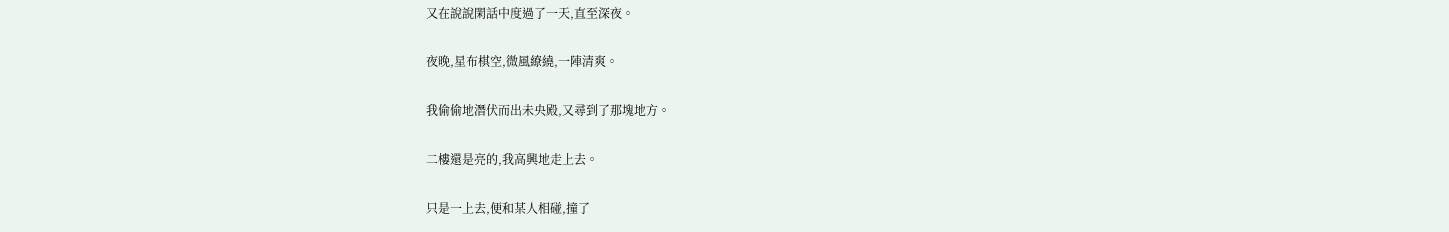又在說說閑話中度過了一天,直至深夜。

夜晚,星布棋空,微風繚繞,一陣清爽。

我偷偷地潛伏而出未央殿,又尋到了那塊地方。

二樓還是亮的,我高興地走上去。

只是一上去,便和某人相碰,撞了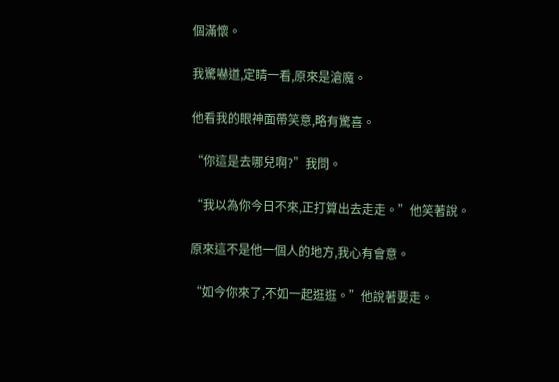個滿懷。

我驚嚇道,定睛一看,原來是滄魔。

他看我的眼神面帶笑意,略有驚喜。

“你這是去哪兒啊?”我問。

“我以為你今日不來,正打算出去走走。”他笑著說。

原來這不是他一個人的地方,我心有會意。

“如今你來了,不如一起逛逛。”他說著要走。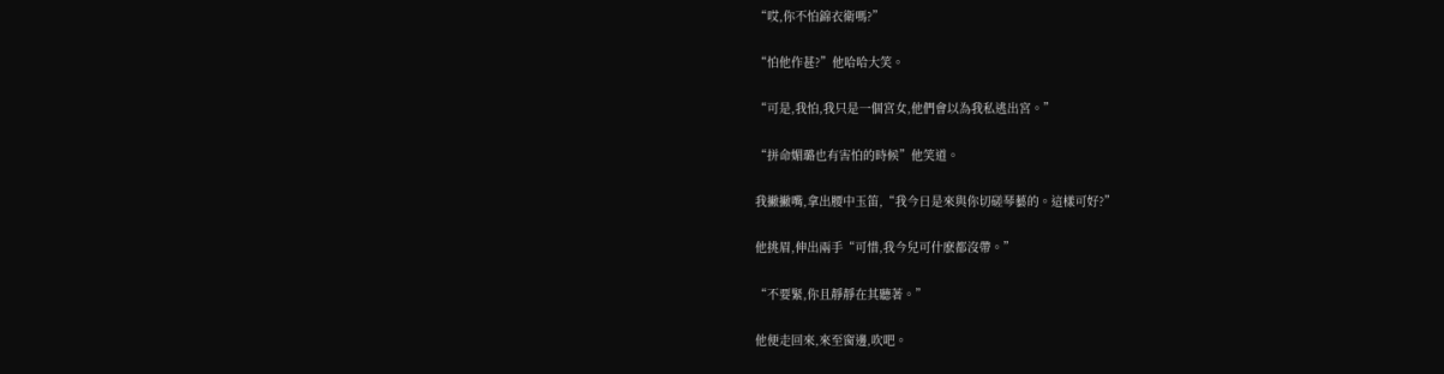“哎,你不怕錦衣衛嗎?”

“怕他作甚?”他哈哈大笑。

“可是,我怕,我只是一個宮女,他們會以為我私逃出宮。”

“拼命媚璐也有害怕的時候”他笑道。

我撇撇嘴,拿出腰中玉笛,“我今日是來與你切磋琴藝的。這樣可好?”

他挑眉,伸出兩手“可惜,我今兒可什麽都沒帶。”

“不要緊,你且靜靜在其聽著。”

他便走回來,來至窗邊,吹吧。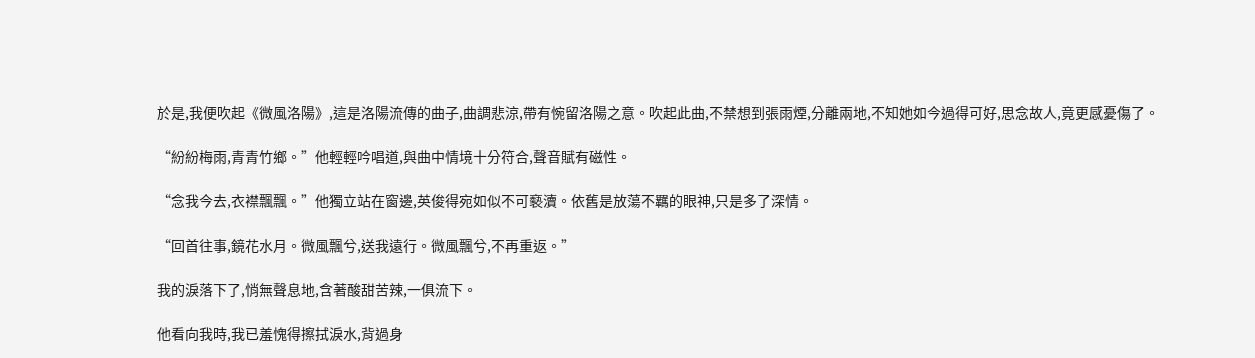於是,我便吹起《微風洛陽》,這是洛陽流傳的曲子,曲調悲涼,帶有惋留洛陽之意。吹起此曲,不禁想到張雨煙,分離兩地,不知她如今過得可好,思念故人,竟更感憂傷了。

“紛紛梅雨,青青竹鄉。”他輕輕吟唱道,與曲中情境十分符合,聲音賦有磁性。

“念我今去,衣襟飄飄。”他獨立站在窗邊,英俊得宛如似不可褻瀆。依舊是放蕩不羈的眼神,只是多了深情。

“回首往事,鏡花水月。微風飄兮,送我遠行。微風飄兮,不再重返。”

我的淚落下了,悄無聲息地,含著酸甜苦辣,一俱流下。

他看向我時,我已羞愧得擦拭淚水,背過身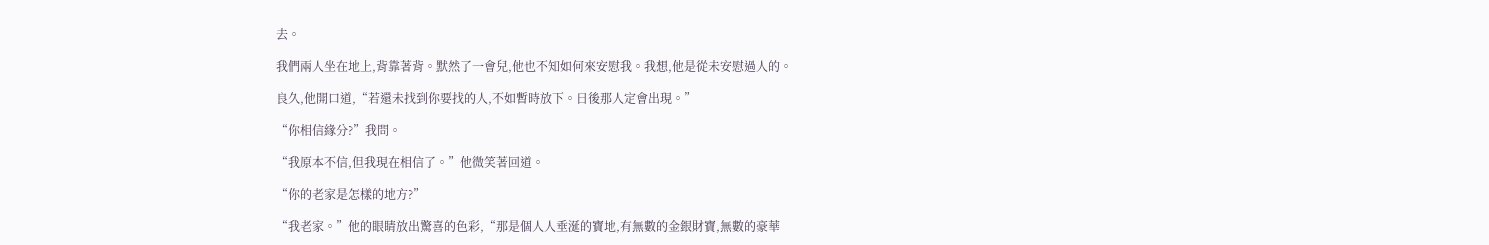去。

我們兩人坐在地上,背靠著背。默然了一會兒,他也不知如何來安慰我。我想,他是從未安慰過人的。

良久,他開口道,“若還未找到你要找的人,不如暫時放下。日後那人定會出現。”

“你相信緣分?”我問。

“我原本不信,但我現在相信了。”他微笑著回道。

“你的老家是怎樣的地方?”

“我老家。”他的眼睛放出驚喜的色彩,“那是個人人垂涎的寶地,有無數的金銀財寶,無數的豪華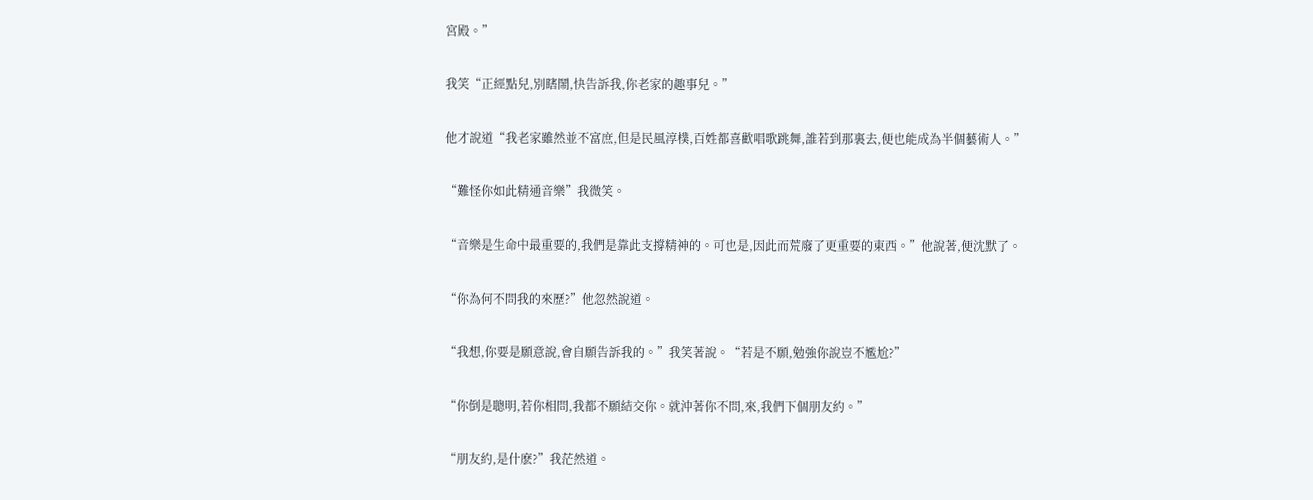宮殿。”

我笑“正經點兒,別瞎鬧,快告訴我,你老家的趣事兒。”

他才說道“我老家雖然並不富庶,但是民風淳樸,百姓都喜歡唱歌跳舞,誰若到那裏去,便也能成為半個藝術人。”

“難怪你如此精通音樂”我微笑。

“音樂是生命中最重要的,我們是靠此支撐精神的。可也是,因此而荒廢了更重要的東西。”他說著,便沈默了。

“你為何不問我的來歷?”他忽然說道。

“我想,你要是願意說,會自願告訴我的。”我笑著說。“若是不願,勉強你說豈不尷尬?”

“你倒是聰明,若你相問,我都不願結交你。就沖著你不問,來,我們下個朋友約。”

“朋友約,是什麽?”我茫然道。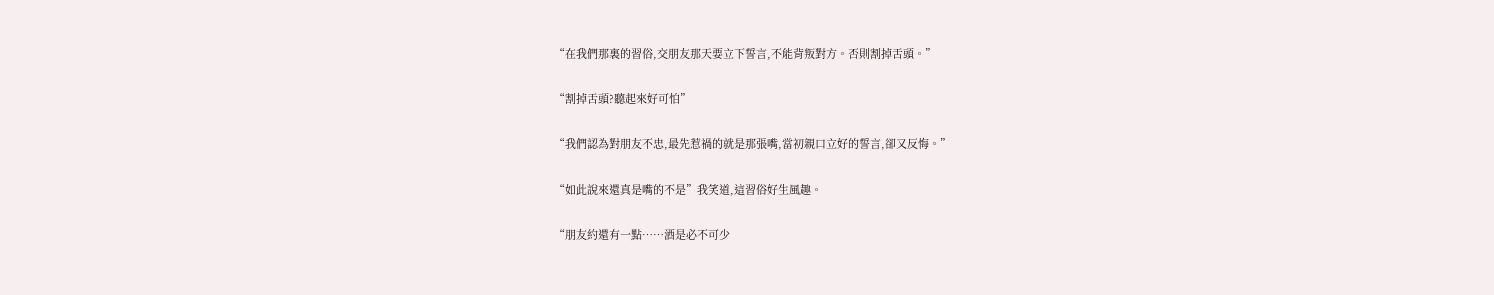“在我們那裏的習俗,交朋友那天要立下誓言,不能背叛對方。否則割掉舌頭。”

“割掉舌頭?聽起來好可怕”

“我們認為對朋友不忠,最先惹禍的就是那張嘴,當初親口立好的誓言,卻又反悔。”

“如此說來還真是嘴的不是”我笑道,這習俗好生風趣。

“朋友約還有一點……酒是必不可少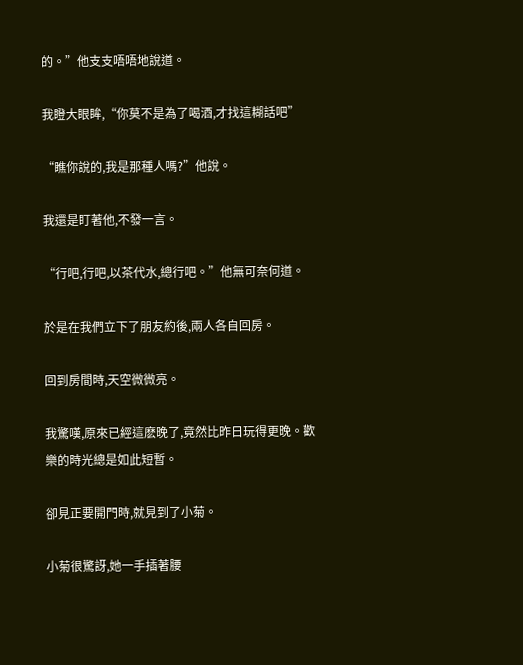的。”他支支唔唔地說道。

我瞪大眼眸,“你莫不是為了喝酒,才找這糊話吧”

“瞧你說的,我是那種人嗎?”他說。

我還是盯著他,不發一言。

“行吧,行吧,以茶代水,總行吧。”他無可奈何道。

於是在我們立下了朋友約後,兩人各自回房。

回到房間時,天空微微亮。

我驚嘆,原來已經這麽晚了,竟然比昨日玩得更晚。歡樂的時光總是如此短暫。

卻見正要開門時,就見到了小菊。

小菊很驚訝,她一手插著腰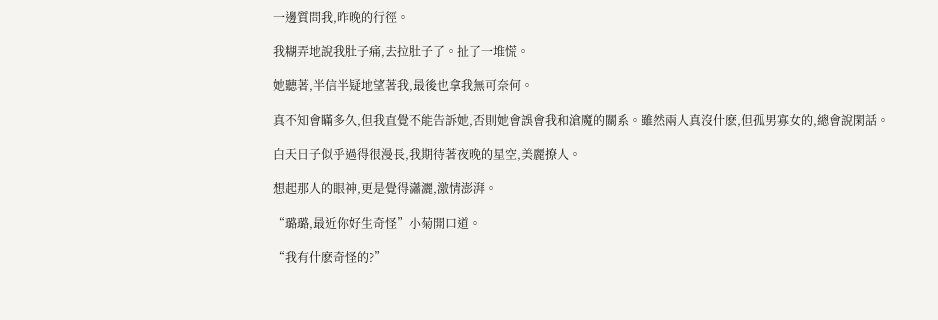一邊質問我,昨晚的行徑。

我糊弄地說我肚子痛,去拉肚子了。扯了一堆慌。

她聽著,半信半疑地望著我,最後也拿我無可奈何。

真不知會瞞多久,但我直覺不能告訴她,否則她會誤會我和滄魔的關系。雖然兩人真沒什麽,但孤男寡女的,總會說閑話。

白天日子似乎過得很漫長,我期待著夜晚的星空,美麗撩人。

想起那人的眼神,更是覺得瀟灑,激情澎湃。

“璐璐,最近你好生奇怪”小菊開口道。

“我有什麽奇怪的?”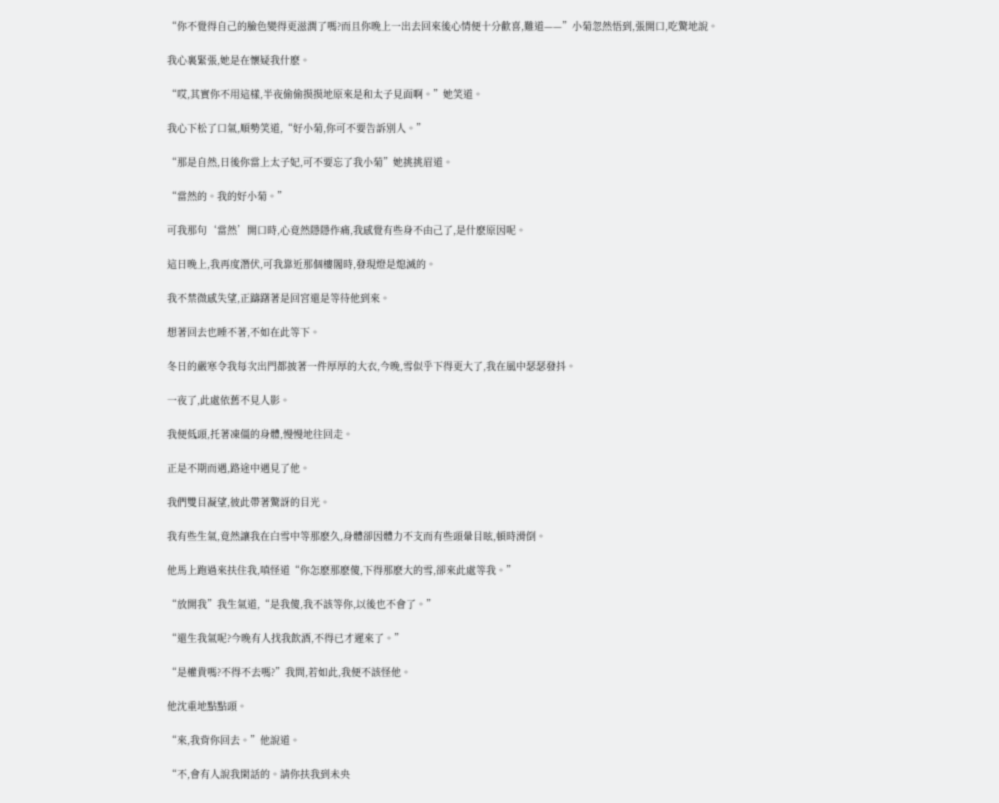“你不覺得自己的臉色變得更滋潤了嗎?而且你晚上一出去回來後心情便十分歡喜,難道——”小菊忽然悟到,張開口,吃驚地說。

我心裏緊張,她是在懷疑我什麽。

“哎,其實你不用這樣,半夜偷偷摸摸地原來是和太子見面啊。”她笑道。

我心下松了口氣,順勢笑道,“好小菊,你可不要告訴別人。”

“那是自然,日後你當上太子妃,可不要忘了我小菊”她挑挑眉道。

“當然的。我的好小菊。”

可我那句‘當然’開口時,心竟然隱隱作痛,我感覺有些身不由己了,是什麽原因呢。

這日晚上,我再度潛伏,可我靠近那個樓閣時,發現燈是熄滅的。

我不禁微感失望,正躊躇著是回宮還是等待他到來。

想著回去也睡不著,不如在此等下。

冬日的嚴寒令我每次出門都披著一件厚厚的大衣,今晚,雪似乎下得更大了,我在風中瑟瑟發抖。

一夜了,此處依舊不見人影。

我便低頭,托著凍僵的身體,慢慢地往回走。

正是不期而遇,路途中遇見了他。

我們雙目凝望,彼此帶著驚訝的目光。

我有些生氣,竟然讓我在白雪中等那麽久,身體卻因體力不支而有些頭暈目眩,頓時滑倒。

他馬上跑過來扶住我,嗔怪道“你怎麽那麽傻,下得那麽大的雪,卻來此處等我。”

“放開我”我生氣道,“是我傻,我不該等你,以後也不會了。”

“還生我氣呢?今晚有人找我飲酒,不得已才遲來了。”

“是權貴嗎?不得不去嗎?”我問,若如此,我便不該怪他。

他沈重地點點頭。

“來,我背你回去。”他說道。

“不,會有人說我閑話的。請你扶我到未央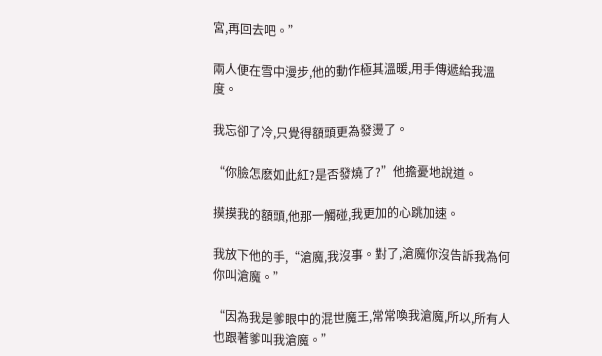宮,再回去吧。”

兩人便在雪中漫步,他的動作極其溫暖,用手傳遞給我溫度。

我忘卻了冷,只覺得額頭更為發燙了。

“你臉怎麽如此紅?是否發燒了?”他擔憂地說道。

摸摸我的額頭,他那一觸碰,我更加的心跳加速。

我放下他的手,“滄魔,我沒事。對了,滄魔你沒告訴我為何你叫滄魔。”

“因為我是爹眼中的混世魔王,常常喚我滄魔,所以,所有人也跟著爹叫我滄魔。”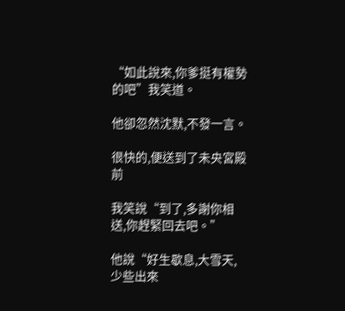“如此說來,你爹挺有權勢的吧”我笑道。

他卻忽然沈默,不發一言。

很快的,便送到了未央宮殿前

我笑說“到了,多謝你相送,你趕緊回去吧。”

他說“好生歇息,大雪天,少些出來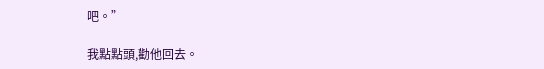吧。”

我點點頭,勸他回去。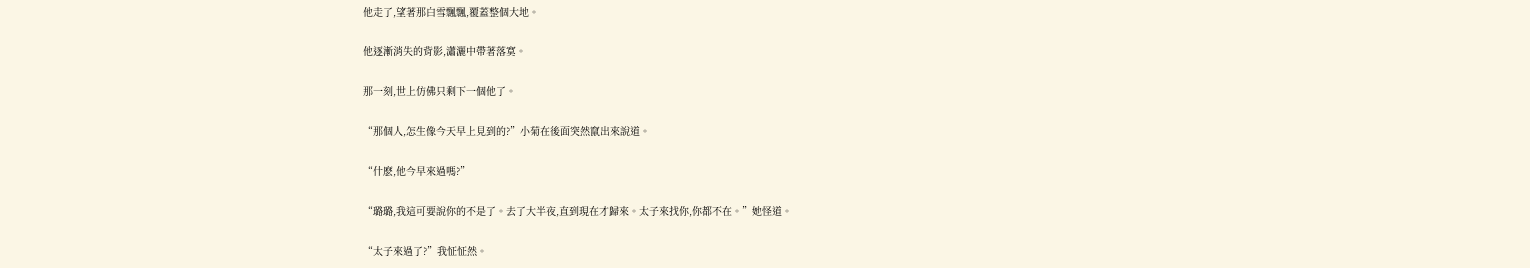他走了,望著那白雪飄飄,覆蓋整個大地。

他逐漸消失的背影,瀟灑中帶著落寞。

那一刻,世上仿佛只剩下一個他了。

“那個人,怎生像今天早上見到的?”小菊在後面突然竄出來說道。

“什麽,他今早來過嗎?”

“璐璐,我這可要說你的不是了。去了大半夜,直到現在才歸來。太子來找你,你都不在。”她怪道。

“太子來過了?”我怔怔然。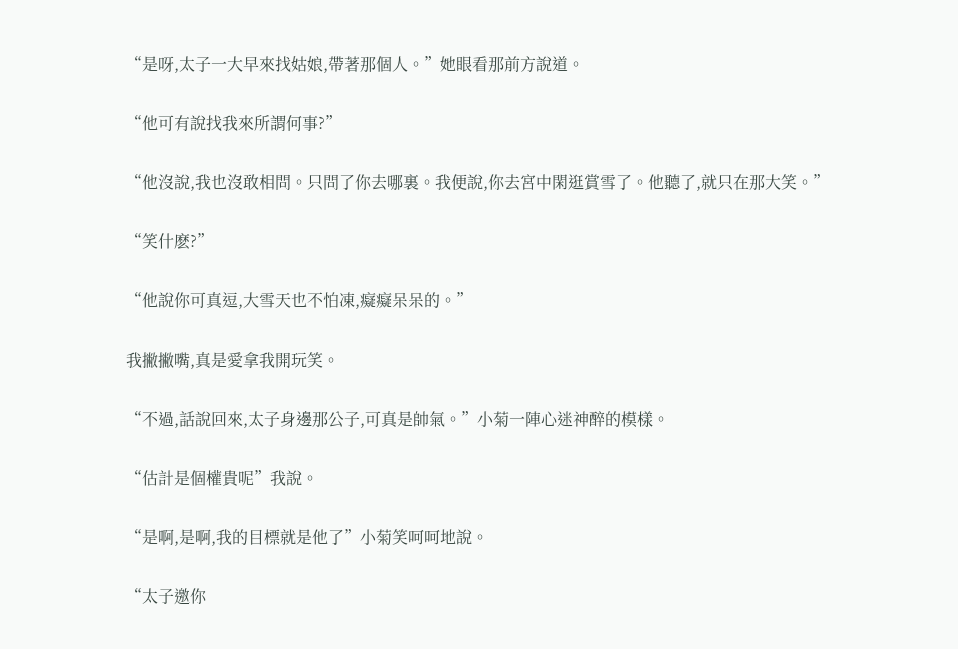“是呀,太子一大早來找姑娘,帶著那個人。”她眼看那前方說道。

“他可有說找我來所謂何事?”

“他沒說,我也沒敢相問。只問了你去哪裏。我便說,你去宮中閑逛賞雪了。他聽了,就只在那大笑。”

“笑什麽?”

“他說你可真逗,大雪天也不怕凍,癡癡呆呆的。”

我撇撇嘴,真是愛拿我開玩笑。

“不過,話說回來,太子身邊那公子,可真是帥氣。”小菊一陣心迷神醉的模樣。

“估計是個權貴呢”我說。

“是啊,是啊,我的目標就是他了”小菊笑呵呵地說。

“太子邀你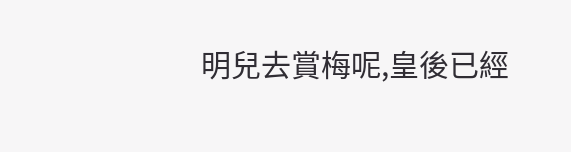明兒去賞梅呢,皇後已經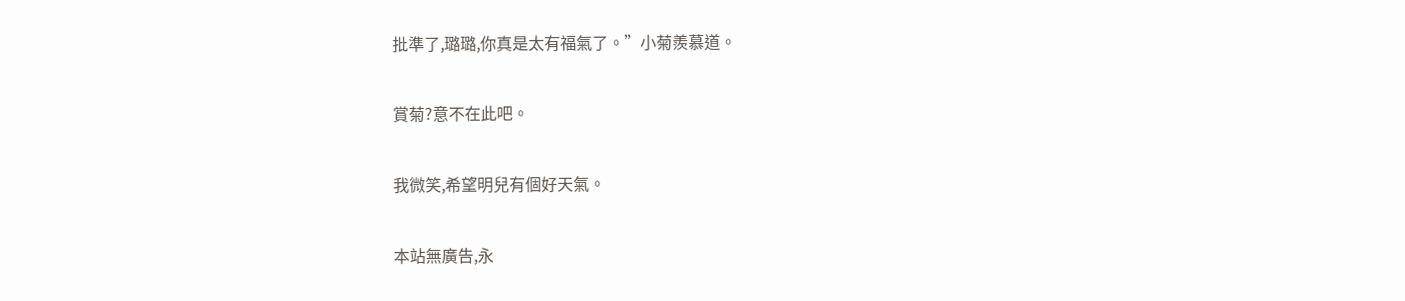批準了,璐璐,你真是太有福氣了。”小菊羨慕道。

賞菊?意不在此吧。

我微笑,希望明兒有個好天氣。

本站無廣告,永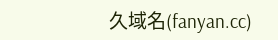久域名(fanyan.cc)